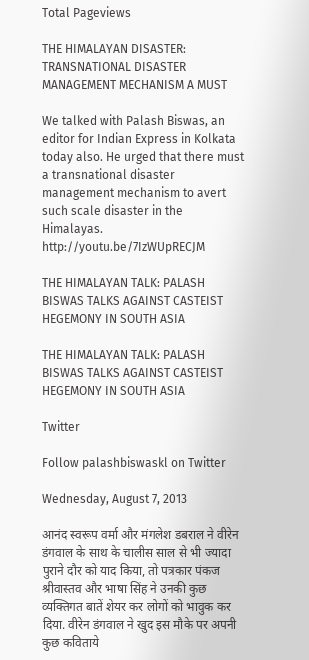Total Pageviews

THE HIMALAYAN DISASTER: TRANSNATIONAL DISASTER MANAGEMENT MECHANISM A MUST

We talked with Palash Biswas, an editor for Indian Express in Kolkata today also. He urged that there must a transnational disaster management mechanism to avert such scale disaster in the Himalayas. http://youtu.be/7IzWUpRECJM

THE HIMALAYAN TALK: PALASH BISWAS TALKS AGAINST CASTEIST HEGEMONY IN SOUTH ASIA

THE HIMALAYAN TALK: PALASH BISWAS TALKS AGAINST CASTEIST HEGEMONY IN SOUTH ASIA

Twitter

Follow palashbiswaskl on Twitter

Wednesday, August 7, 2013

आनंद स्वरूप वर्मा और मंगलेश डबराल ने वीरेन डंगवाल के साथ के चालीस साल से भी ज्यादा पुराने दौर को याद किया, तो पत्रकार पंकज श्रीवास्तव और भाषा सिंह ने उनकी कुछ व्यक्तिगत बातें शेयर कर लोगों को भावुक कर दिया. वीरेन डंगवाल ने खुद इस मौके पर अपनी कुछ कविताये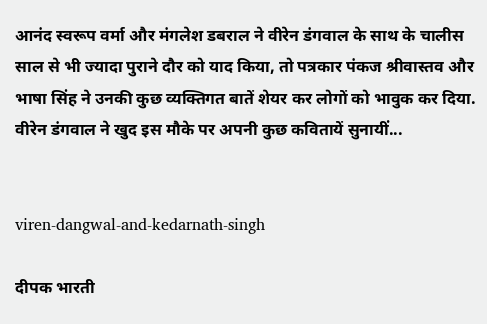आनंद स्वरूप वर्मा और मंगलेश डबराल ने वीरेन डंगवाल के साथ के चालीस साल से भी ज्यादा पुराने दौर को याद किया, तो पत्रकार पंकज श्रीवास्तव और भाषा सिंह ने उनकी कुछ व्यक्तिगत बातें शेयर कर लोगों को भावुक कर दिया. वीरेन डंगवाल ने खुद इस मौके पर अपनी कुछ कवितायें सुनायीं...


viren-dangwal-and-kedarnath-singh

दीपक भारती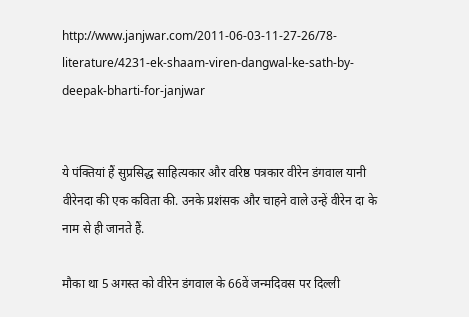http://www.janjwar.com/2011-06-03-11-27-26/78-literature/4231-ek-shaam-viren-dangwal-ke-sath-by-deepak-bharti-for-janjwar


ये पंक्तियां हैं सुप्रसिद्ध साहित्यकार और वरिष्ठ पत्रकार वीरेन डंगवाल यानी वीरेनदा की एक कविता की. उनके प्रशंसक और चाहने वाले उन्हें वीरेन दा के नाम से ही जानते हैं.

मौका था 5 अगस्त को वीरेन डंगवाल के 66वें जन्मदिवस पर दिल्ली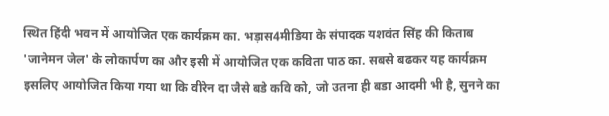स्थित हिंदी भवन में आयोजित एक कार्यक्रम का. भड़ास4मीडिया के संपादक यशवंत सिंह की किताब 'जानेमन जेल' के लोकार्पण का और इसी में आयोजित एक कविता पाठ का. सबसे बढकर यह कार्यक्रम इसलिए आयोजित किया गया था कि वीरेन दा जैसे बडे कवि को, जो उतना ही बडा आदमी भी है, सुनने का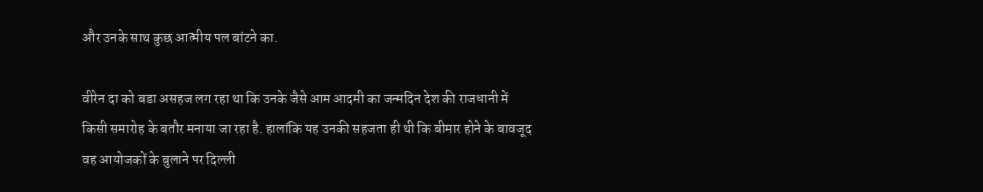और उनके साथ कुछ आत्मीय पल बांटने का.

वीरेन दा को बडा असहज लग रहा था कि उनके जैसे आम आदमी का जन्मदिन देश की राजधानी में किसी समारोह के बतौर मनाया जा रहा है. हालांकि यह उनकी सहजता ही थी कि बीमार होने के बावजूद वह आयोजकों के बुलाने पर दिल्ली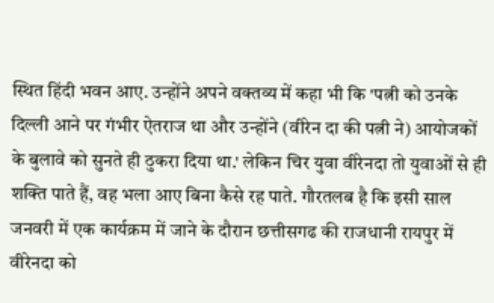स्थित हिंदी भवन आए. उन्होंने अपने वक्तव्य में कहा भी कि 'पत्नी को उनके दिल्ली आने पर गंभीर ऐतराज था और उन्होंने (वीरेन दा की पत्नी ने) आयोजकों के बुलावे को सुनते ही ठुकरा दिया था.' लेकिन चिर युवा वीरेनदा तो युवाओं से ही शक्ति पाते हैं, वह भला आए बिना कैसे रह पाते. गौरतलब है कि इसी साल जनवरी में एक कार्यक्रम में जाने के दौरान छत्तीसगढ की राजधानी रायपुर में वीरेनदा को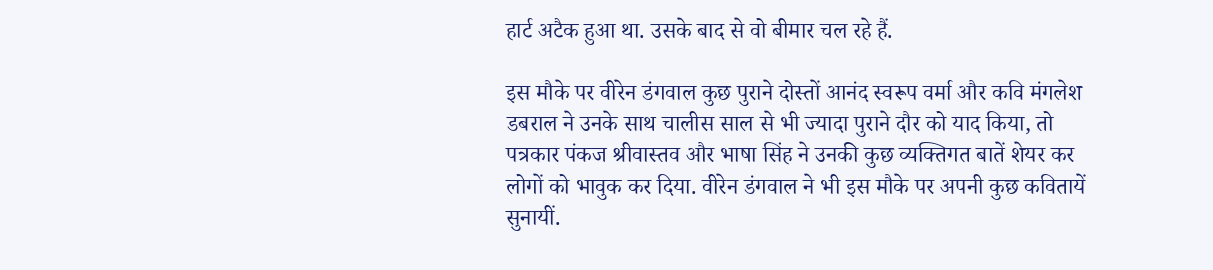हार्ट अटैक हुआ था. उसके बाद से वो बीमार चल रहे हैं.

इस मौके पर वीरेन डंगवाल कुछ पुराने दोस्तों आनंद स्वरूप वर्मा और कवि मंगलेश डबराल ने उनके साथ चालीस साल से भी ज्यादा पुराने दौर को याद किया, तो पत्रकार पंकज श्रीवास्तव और भाषा सिंह ने उनकी कुछ व्यक्तिगत बातें शेयर कर लोगों को भावुक कर दिया. वीरेन डंगवाल ने भी इस मौके पर अपनी कुछ कवितायें सुनायीं.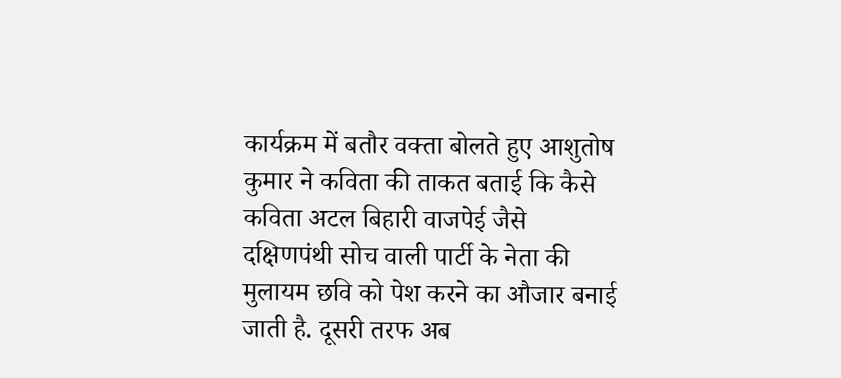कार्यक्रम में बतौर वक्ता बोलते हुए आशुतोष कुमार ने कविता की ताकत बताई कि कैसे कविता अटल बिहारी वाजपेई जैसे दक्षिणपंथी सोच वाली पार्टी के नेता की मुलायम छवि को पेश करने का औजार बनाई जाती है. दूसरी तरफ अब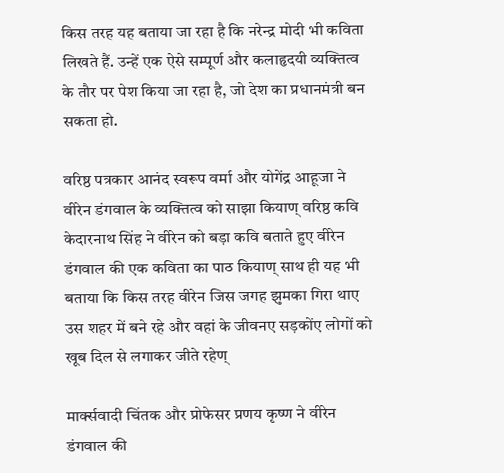किस तरह यह बताया जा रहा है कि नरेन्द्र मोदी भी कविता लिखते हैं. उन्हें एक ऐसे सम्पूर्ण और कलाहृदयी व्यक्तित्व के तौर पर पेश किया जा रहा है, जो देश का प्रधानमंत्री बन सकता हो.

वरिष्ठ पत्रकार आनंद स्वरूप वर्मा और योगेंद्र आहूजा ने वीरेन डंगवाल के व्यक्तित्व को साझा कियाण् वरिष्ठ कवि केदारनाथ सिंह ने वीरेन को बड़ा कवि बताते हुए वीरेन डंगवाल की एक कविता का पाठ कियाण् साथ ही यह भी बताया कि किस तरह वीरेन जिस जगह झुमका गिरा थाए उस शहर में बने रहे और वहां के जीवनए सड़कोंए लोगों को खूब दिल से लगाकर जीते रहेण्

मार्क्सवादी चिंतक और प्रोफेसर प्रणय कृष्ण ने वीरेन डंगवाल की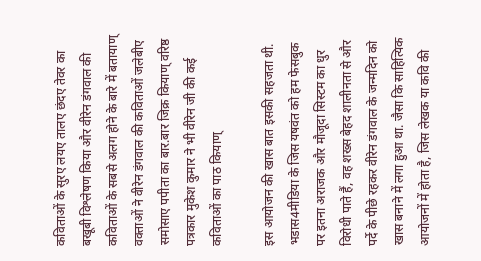कविताओं के सुरए लयए तालए छंदए तेवर का बखूबी विश्लेषण किया और वीरेन डंगवाल की कविताओं के सबसे अलग होने के बारे में बतायाण् वक्ताओं ने वीरेन डंगवाल की कविताओं जलेबीए समोसाए पपीता का बार.बार जिक्र कियाण् वरिष्ठ पत्रकार मुकेश कुमार ने भी वीरेन जी की कई कविताओं का पाठ कियाण्

इस आयोजन की खास बात इसकी सहजता थी. भडास4मीडिया के जिस यषवंत को हम फेसबुक पर इतना अराजक और मौजूदा सिस्टम का धुर विरोधी पाते हैं, वह शख्स बेहद शालीनता से और पर्दे के पीछे रहकर वीरेन डंगवाल के जन्मदिन को खास बनाने में लगा हुआ था. जैसा कि साहित्यिक आयोजनों में होता है, जिस लेखक या कवि की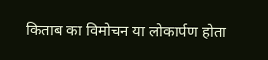किताब का विमोचन या लोकार्पण होता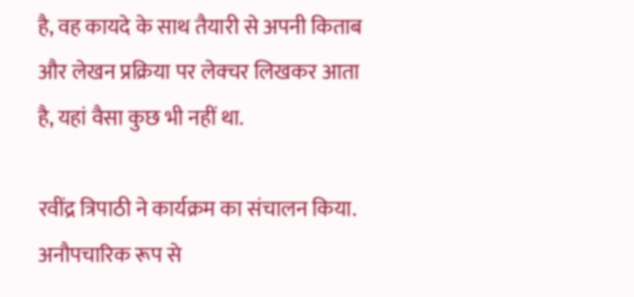है, वह कायदे के साथ तैयारी से अपनी किताब और लेखन प्रक्रिया पर लेक्चर लिखकर आता है, यहां वैसा कुछ भी नहीं था.

रवींद्र त्रिपाठी ने कार्यक्रम का संचालन किया. अनौपचारिक रूप से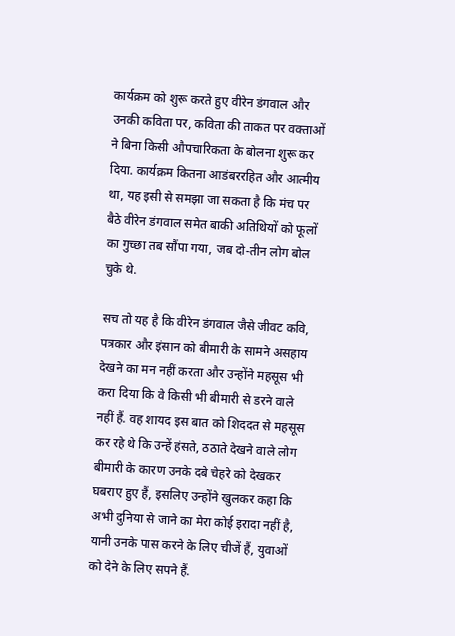कार्यक्रम को शुरू करते हुए वीरेन डंगवाल और उनकी कविता पर, कविता की ताकत पर वक्ताओं ने बिना किसी औपचारिकता के बोलना शुरू कर दिया. कार्यक्रम कितना आडंबररहित और आत्मीय था, यह इसी से समझा जा सकता है कि मंच पर बैठे वीरेन डंगवाल समेत बाकी अतिथियों को फूलों का गुच्छा तब सौंपा गया, जब दो-तीन लोग बोल चुके थे.

सच तो यह है कि वीरेन डंगवाल जैसे जीवट कवि, पत्रकार और इंसान को बीमारी के सामने असहाय देखने का मन नहीं करता और उन्होंने महसूस भी करा दिया कि वे किसी भी बीमारी से डरने वाले नहीं हैं. वह शायद इस बात को शिददत से महसूस कर रहे थे कि उन्हें हंसते, ठठाते देखने वाले लोग बीमारी के कारण उनके दबे चेहरे को देखकर घबराए हुए हैं, इसलिए उन्होंने खुलकर कहा कि अभी दुनिया से जाने का मेरा कोई इरादा नहीं है, यानी उनके पास करने के लिए चीजें हैं, युवाओं को देने के लिए सपने हैं.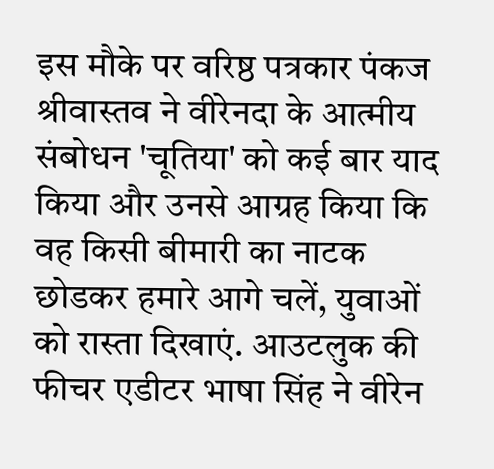इस मौके पर वरिष्ठ पत्रकार पंकज श्रीवास्तव ने वीरेनदा के आत्मीय संबोधन 'चूतिया' को कई बार याद किया और उनसे आग्रह किया कि वह किसी बीमारी का नाटक छोडकर हमारे आगे चलें, युवाओं को रास्ता दिखाएं. आउटलुक की फीचर एडीटर भाषा सिंह ने वीरेन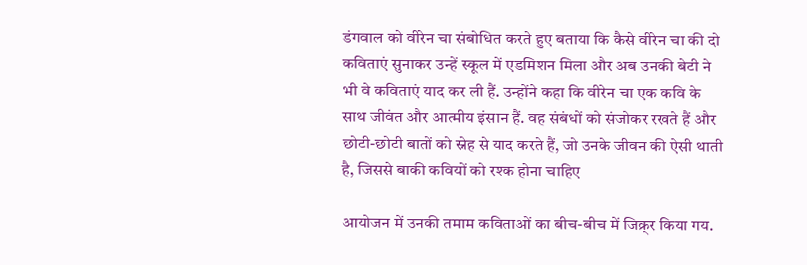डंगवाल को वीरेन चा संबोधित करते हुए बताया कि कैसे वीरेन चा की दो कविताएं सुनाकर उन्हें स्कूल में एडमिशन मिला और अब उनकी बेटी ने भी वे कविताएं याद कर ली हैं. उन्होंने कहा कि वीरेन चा एक कवि के साथ जीवंत और आत्मीय इंसान हैं. वह संबंधों को संजोकर रखते हैं और छोटी-छोटी बातों को स्नेह से याद करते हैं, जो उनके जीवन की ऐसी थाती है, जिससे बाकी कवियों को रश्क होना चाहिए

आयोजन में उनकी तमाम कविताओं का बीच-बीच में जिक्र्र किया गय.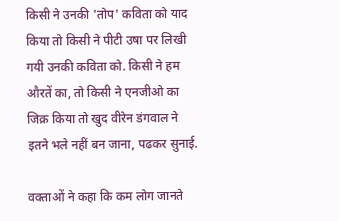किसी ने उनकी 'तोप' कविता को याद किया तो किसी ने पीटी उषा पर लिखी गयी उनकी कविता को. किसी ने हम औरतें का, तो किसी ने एनजीओ का जिक्र किया तो खुद वीरेन डंगवाल ने इतने भले नहीं बन जाना, पढकर सुनाई.

वक्ताओं ने कहा कि कम लोग जानते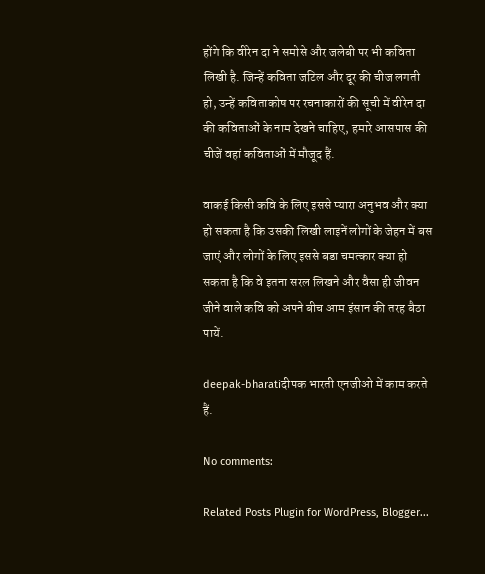होंगे कि वीरेन दा ने समोसे और जलेबी पर भी कविता लिखी है. जिन्हें कविता जटिल और दूर की चीज लगती हो, उन्हें कविताकोष पर रचनाकारों की सूची में वीरेन दा की कविताओं के नाम देखने चाहिए, हमारे आसपास की चीजें वहां कविताओं में मौजूद हैं.

वाकई किसी कवि के लिए इससे प्यारा अनुभव और क्या हो सकता है कि उसकी लिखी लाइनें लोगों के जेहन में बस जाएं और लोगों के लिए इससे बडा चमत्कार क्या हो सकता है कि वे इतना सरल लिखने और वैसा ही जीवन जीने वाले कवि को अपने बीच आम इंसान की तरह बैठा पायें.

deepak-bharatiदीपक भारती एनजीओ में काम करते हैं.

No comments:

Related Posts Plugin for WordPress, Blogger...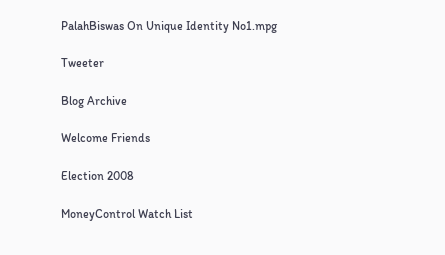PalahBiswas On Unique Identity No1.mpg

Tweeter

Blog Archive

Welcome Friends

Election 2008

MoneyControl Watch List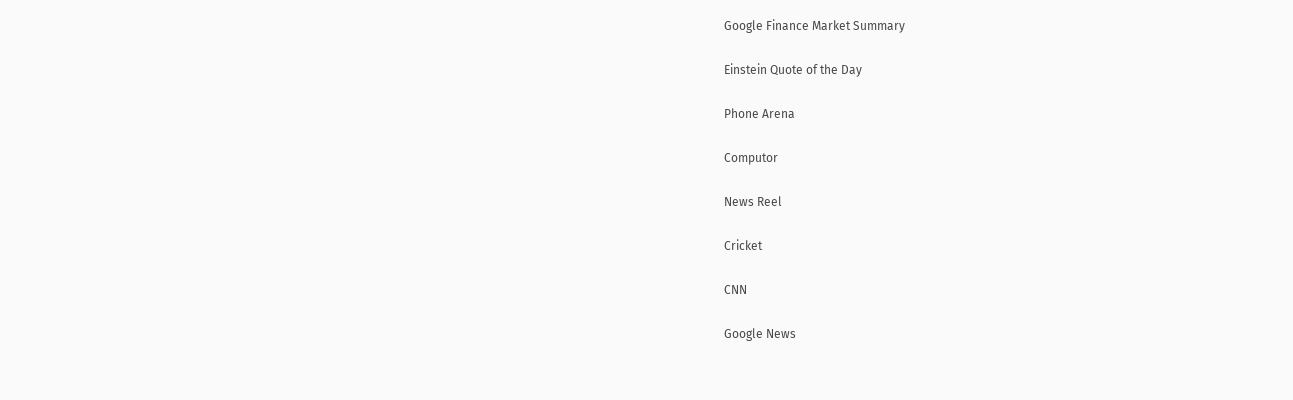Google Finance Market Summary

Einstein Quote of the Day

Phone Arena

Computor

News Reel

Cricket

CNN

Google News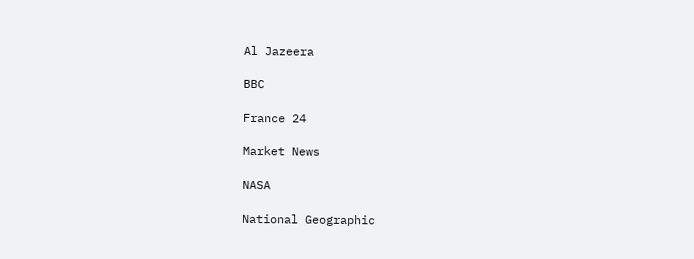Al Jazeera

BBC

France 24

Market News

NASA

National Geographic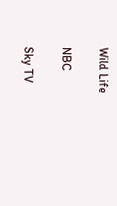Wild Life

NBC

Sky TV